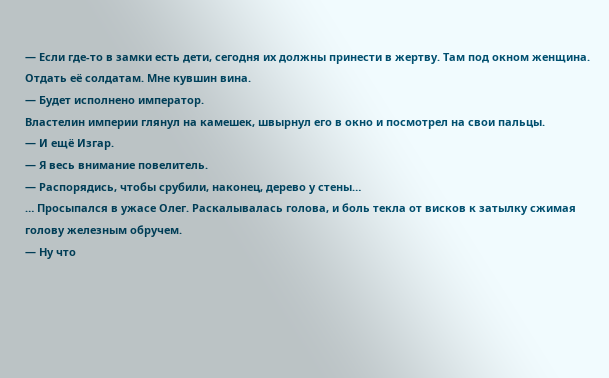— Если где-то в замки есть дети, сегодня их должны принести в жертву. Там под окном женщина. Отдать её солдатам. Мне кувшин вина.
— Будет исполнено император.
Властелин империи глянул на камешек, швырнул его в окно и посмотрел на свои пальцы.
— И ещё Изгар.
— Я весь внимание повелитель.
— Распорядись, чтобы срубили, наконец, дерево у стены…
… Просыпался в ужасе Олег. Раскалывалась голова, и боль текла от висков к затылку сжимая голову железным обручем.
— Ну что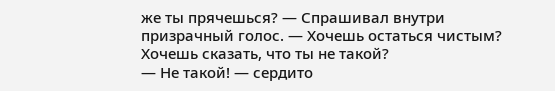же ты прячешься? — Спрашивал внутри призрачный голос. — Хочешь остаться чистым? Хочешь сказать, что ты не такой?
— Не такой! — сердито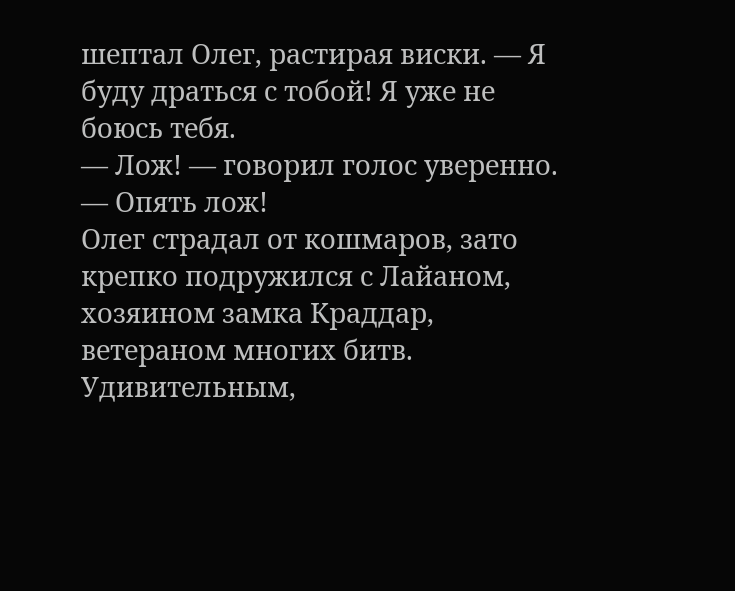шептал Олег, растирая виски. — Я буду драться с тобой! Я уже не боюсь тебя.
— Лож! — говорил голос уверенно. — Опять лож!
Олег страдал от кошмаров, зато крепко подружился с Лайаном, хозяином замка Краддар, ветераном многих битв. Удивительным,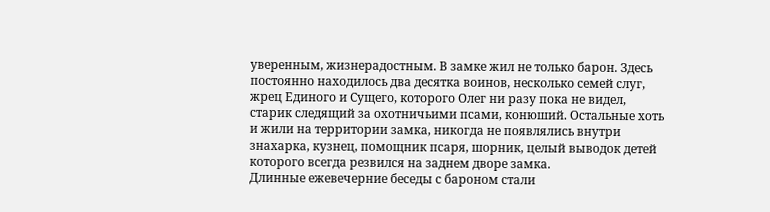уверенным, жизнерадостным. В замке жил не только барон. Здесь постоянно находилось два десятка воинов, несколько семей слуг, жрец Единого и Сущего, которого Олег ни разу пока не видел, старик следящий за охотничьими псами, конюший. Остальные хоть и жили на территории замка, никогда не появлялись внутри знахарка, кузнец, помощник псаря, шорник, целый выводок детей которого всегда резвился на заднем дворе замка.
Длинные ежевечерние беседы с бароном стали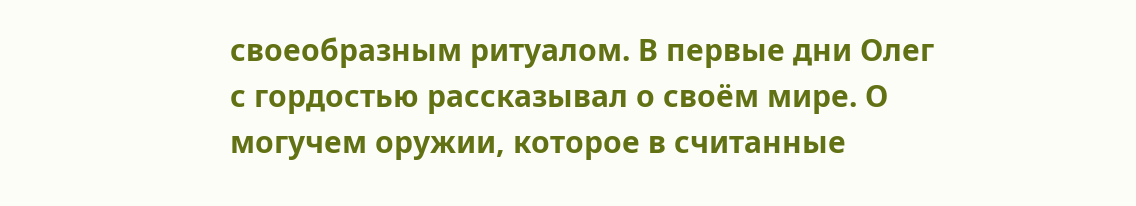своеобразным ритуалом. В первые дни Олег с гордостью рассказывал о своём мире. О могучем оружии, которое в считанные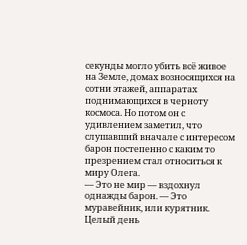секунды могло убить всё живое на Земле, домах возносящихся на сотни этажей, аппаратах поднимающихся в черноту космоса. Но потом он с удивлением заметил, что слушавший вначале с интересом барон постепенно с каким то презрением стал относиться к миру Олега.
— Это не мир — вздохнул однажды барон. — Это муравейник, или курятник. Целый день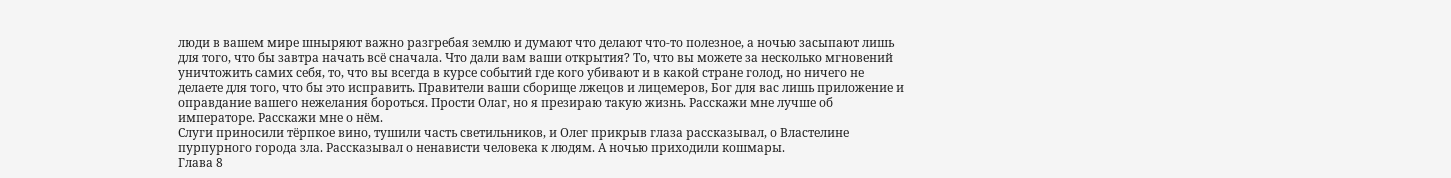люди в вашем мире шныряют важно разгребая землю и думают что делают что-то полезное, а ночью засыпают лишь для того, что бы завтра начать всё сначала. Что дали вам ваши открытия? То, что вы можете за несколько мгновений уничтожить самих себя, то, что вы всегда в курсе событий где кого убивают и в какой стране голод, но ничего не делаете для того, что бы это исправить. Правители ваши сборище лжецов и лицемеров, Бог для вас лишь приложение и оправдание вашего нежелания бороться. Прости Олаг, но я презираю такую жизнь. Расскажи мне лучше об императоре. Расскажи мне о нём.
Слуги приносили тёрпкое вино, тушили часть светильников, и Олег прикрыв глаза рассказывал, о Властелине пурпурного города зла. Рассказывал о ненависти человека к людям. А ночью приходили кошмары.
Глава 8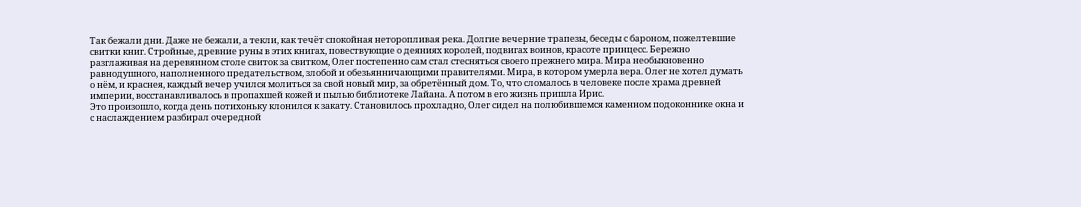Так бежали дни. Даже не бежали, а текли, как течёт спокойная неторопливая река. Долгие вечерние трапезы, беседы с бароном, пожелтевшие свитки книг. Стройные, древние руны в этих книгах, повествующие о деяниях королей, подвигах воинов, красоте принцесс. Бережно разглаживая на деревянном столе свиток за свитком, Олег постепенно сам стал стесняться своего прежнего мира. Мира необыкновенно равнодушного, наполненного предательством, злобой и обезьянничающими правителями. Мира, в котором умерла вера. Олег не хотел думать о нём, и краснея, каждый вечер учился молиться за свой новый мир, за обретённый дом. То, что сломалось в человеке после храма древней империи, восстанавливалось в пропахшей кожей и пылью библиотеке Лайана. А потом в его жизнь пришла Ирис.
Это произошло, когда день потихоньку клонился к закату. Становилось прохладно, Олег сидел на полюбившемся каменном подоконнике окна и с наслаждением разбирал очередной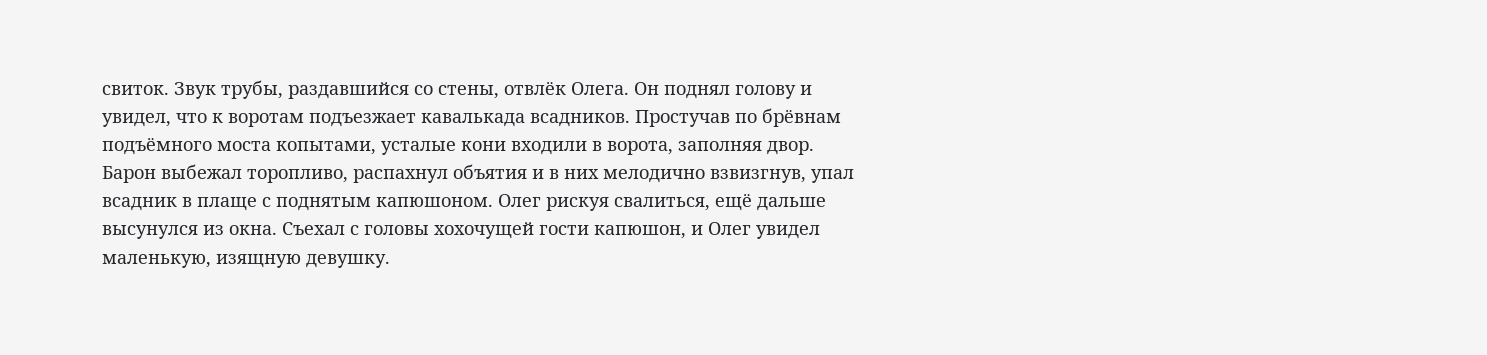свиток. Звук трубы, раздавшийся со стены, отвлёк Олега. Он поднял голову и увидел, что к воротам подъезжает кавалькада всадников. Простучав по брёвнам подъёмного моста копытами, усталые кони входили в ворота, заполняя двор. Барон выбежал торопливо, распахнул объятия и в них мелодично взвизгнув, упал всадник в плаще с поднятым капюшоном. Олег рискуя свалиться, ещё дальше высунулся из окна. Съехал с головы хохочущей гости капюшон, и Олег увидел маленькую, изящную девушку.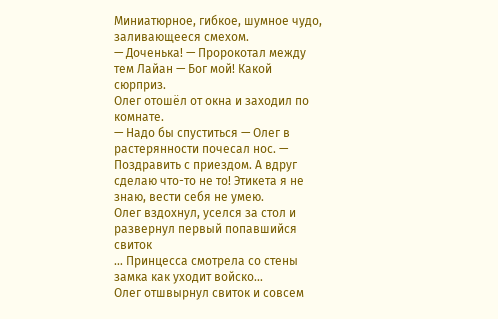Миниатюрное, гибкое, шумное чудо, заливающееся смехом.
— Доченька! — Пророкотал между тем Лайан — Бог мой! Какой сюрприз.
Олег отошёл от окна и заходил по комнате.
— Надо бы спуститься — Олег в растерянности почесал нос. — Поздравить с приездом. А вдруг сделаю что-то не то! Этикета я не знаю, вести себя не умею.
Олег вздохнул, уселся за стол и развернул первый попавшийся свиток
… Принцесса смотрела со стены замка как уходит войско…
Олег отшвырнул свиток и совсем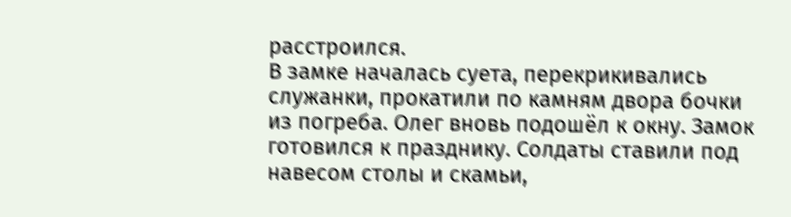расстроился.
В замке началась суета, перекрикивались служанки, прокатили по камням двора бочки из погреба. Олег вновь подошёл к окну. Замок готовился к празднику. Солдаты ставили под навесом столы и скамьи,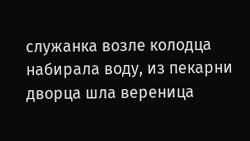служанка возле колодца набирала воду, из пекарни дворца шла вереница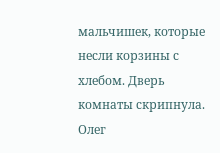мальчишек, которые несли корзины с хлебом. Дверь комнаты скрипнула. Олег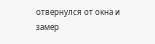отвернулся от окна и замер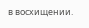в восхищении.